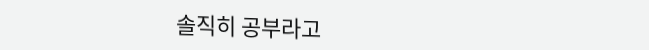솔직히 공부라고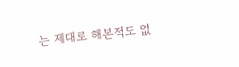는 제대로 해본적도 없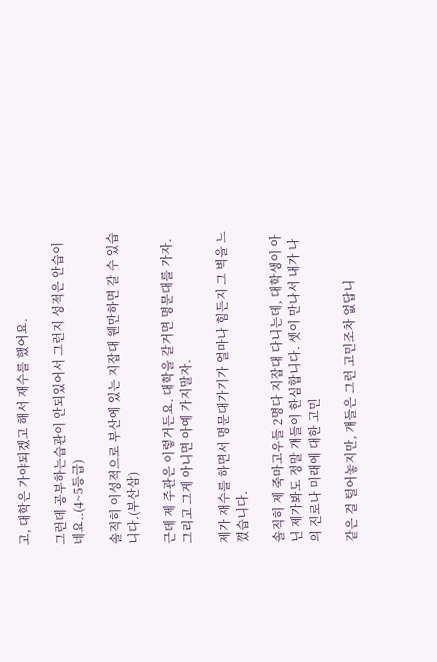고, 대학은 가야되겠고 해서 재수를 했어요.

그런데 공부하는습관이 안되있어서 그런지 성적은 안습이네요..(4~5등급)

솔직히 이성적으로 부산에 있는 지잡대 웬만하면 갈 수 있습니다.(부산삼)

근데 제 주관은 이렇거든요. 대학을 갈거면 명문대를 가자. 그리고 그게 아니면 아예 가지말자.

제가 재수를 하면서 명문대가기가 얼마나 힘든지 그 벽을 느꼈습니다.

솔직히 제 죽마고우들 2명다 지잡대 다니는데, 대학생이 아닌 제가봐도 정말 걔들이 한심합니다. 셋이 만나서 내가 나의 진로나 미래에 대한 고민

같은 걸 털어놓지만, 걔들은 그런 고민조차 없답니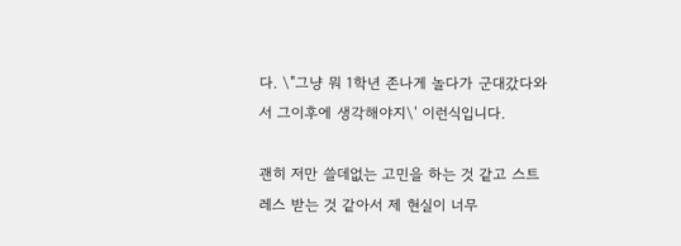다. \"그냥 뭐 1학년 존나게 놀다가 군대갔다와서 그이후에 생각해야지\' 이런식입니다.

괜히 저만 쓸데없는 고민을 하는 것 같고 스트레스 받는 것 같아서 제 현실이 너무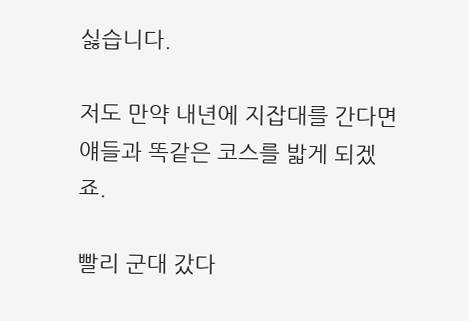싫습니다.

저도 만약 내년에 지잡대를 간다면 얘들과 똑같은 코스를 밟게 되겠죠.

빨리 군대 갔다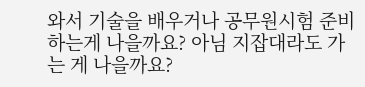와서 기술을 배우거나 공무원시험 준비하는게 나을까요? 아님 지잡대라도 가는 게 나을까요?